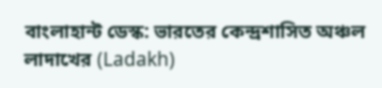বাংলাহান্ট ডেস্ক: ভারতের কেন্দ্রশাসিত অঞ্চল লাদাখের (Ladakh)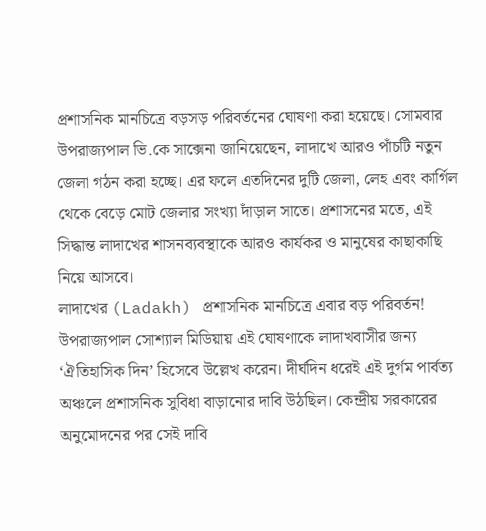প্রশাসনিক মানচিত্রে বড়সড় পরিবর্তনের ঘোষণা করা হয়েছে। সোমবার উপরাজ্যপাল ভি.কে সাক্সেনা জানিয়েছেন, লাদাখে আরও পাঁচটি নতুন জেলা গঠন করা হচ্ছে। এর ফলে এতদিনের দুটি জেলা, লেহ এবং কার্গিল থেকে বেড়ে মোট জেলার সংখ্যা দাঁড়াল সাতে। প্রশাসনের মতে, এই সিদ্ধান্ত লাদাখের শাসনব্যবস্থাকে আরও কার্যকর ও মানুষের কাছাকাছি নিয়ে আসবে।
লাদাখের (Ladakh) প্রশাসনিক মানচিত্রে এবার বড় পরিবর্তন!
উপরাজ্যপাল সোশ্যাল মিডিয়ায় এই ঘোষণাকে লাদাখবাসীর জন্য ‘ঐতিহাসিক দিন’ হিসেবে উল্লেখ করেন। দীর্ঘদিন ধরেই এই দুর্গম পার্বত্য অঞ্চলে প্রশাসনিক সুবিধা বাড়ানোর দাবি উঠছিল। কেন্দ্রীয় সরকারের অনুমোদনের পর সেই দাবি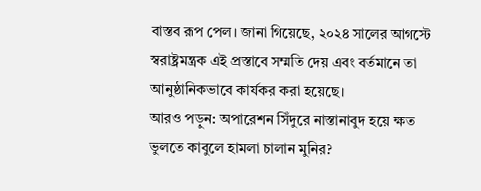বাস্তব রূপ পেল। জানা গিয়েছে, ২০২৪ সালের আগস্টে স্বরাষ্ট্রমন্ত্রক এই প্রস্তাবে সম্মতি দেয় এবং বর্তমানে তা আনুষ্ঠানিকভাবে কার্যকর করা হয়েছে।
আরও পড়ুন: অপারেশন সিঁদুরে নাস্তানাবুদ হয়ে ক্ষত ভুলতে কাবুলে হামলা চালান মুনির?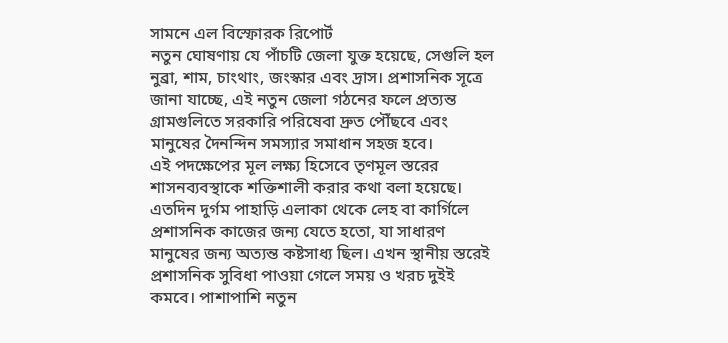সামনে এল বিস্ফোরক রিপোর্ট
নতুন ঘোষণায় যে পাঁচটি জেলা যুক্ত হয়েছে, সেগুলি হল নুব্রা, শাম, চাংথাং, জংস্কার এবং দ্রাস। প্রশাসনিক সূত্রে জানা যাচ্ছে, এই নতুন জেলা গঠনের ফলে প্রত্যন্ত গ্রামগুলিতে সরকারি পরিষেবা দ্রুত পৌঁছবে এবং মানুষের দৈনন্দিন সমস্যার সমাধান সহজ হবে।
এই পদক্ষেপের মূল লক্ষ্য হিসেবে তৃণমূল স্তরের শাসনব্যবস্থাকে শক্তিশালী করার কথা বলা হয়েছে। এতদিন দুর্গম পাহাড়ি এলাকা থেকে লেহ বা কার্গিলে প্রশাসনিক কাজের জন্য যেতে হতো, যা সাধারণ মানুষের জন্য অত্যন্ত কষ্টসাধ্য ছিল। এখন স্থানীয় স্তরেই প্রশাসনিক সুবিধা পাওয়া গেলে সময় ও খরচ দুইই কমবে। পাশাপাশি নতুন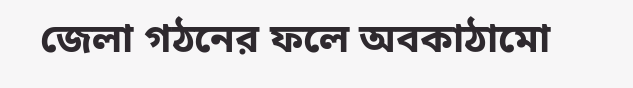জেলা গঠনের ফলে অবকাঠামো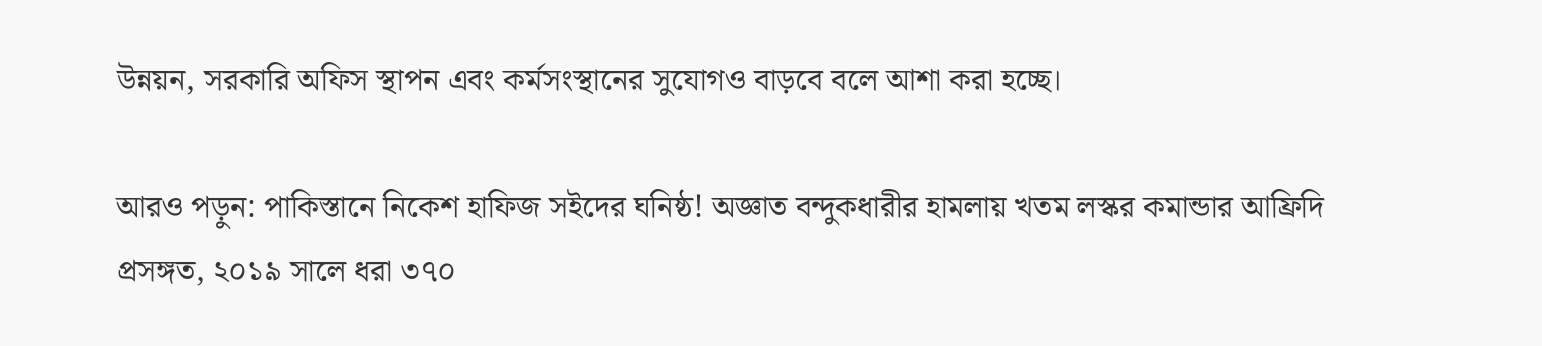উন্নয়ন, সরকারি অফিস স্থাপন এবং কর্মসংস্থানের সুযোগও বাড়বে বলে আশা করা হচ্ছে।

আরও পড়ুন: পাকিস্তানে নিকেশ হাফিজ সইদের ঘনিষ্ঠ! অজ্ঞাত বন্দুকধারীর হামলায় খতম লস্কর কমান্ডার আফ্রিদি
প্রসঙ্গত, ২০১৯ সালে ধরা ৩৭০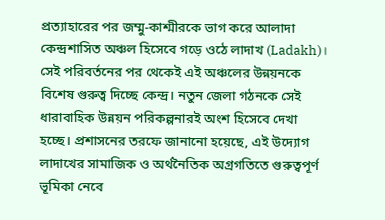প্রত্যাহারের পর জম্মু-কাশ্মীরকে ভাগ করে আলাদা কেন্দ্রশাসিত অঞ্চল হিসেবে গড়ে ওঠে লাদাখ (Ladakh)। সেই পরিবর্তনের পর থেকেই এই অঞ্চলের উন্নয়নকে বিশেষ গুরুত্ব দিচ্ছে কেন্দ্র। নতুন জেলা গঠনকে সেই ধারাবাহিক উন্নয়ন পরিকল্পনারই অংশ হিসেবে দেখা হচ্ছে। প্রশাসনের তরফে জানানো হয়েছে, এই উদ্যোগ লাদাখের সামাজিক ও অর্থনৈতিক অগ্রগতিতে গুরুত্বপূর্ণ ভূমিকা নেবে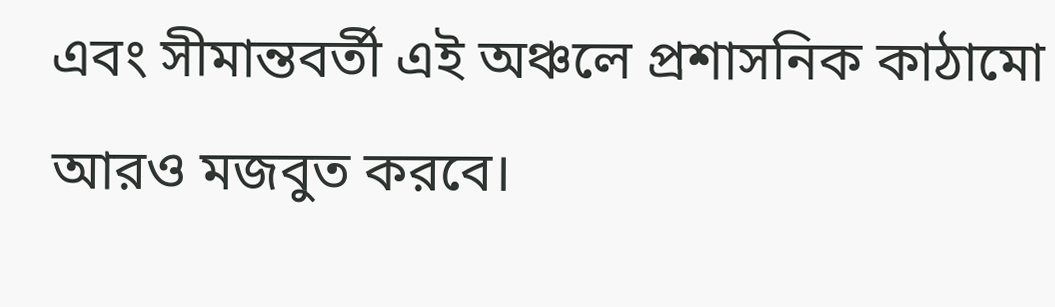এবং সীমান্তবর্তী এই অঞ্চলে প্রশাসনিক কাঠামো আরও মজবুত করবে।